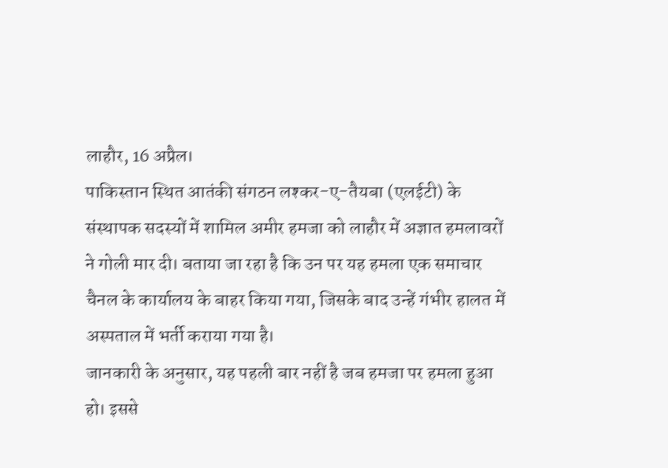लाहौर, 16 अप्रैल।
पाकिस्तान स्थित आतंकी संगठन लश्कर-ए-तैयबा (एलईटी) के संस्थापक सदस्यों में शामिल अमीर हमजा को लाहौर में अज्ञात हमलावरों ने गोली मार दी। बताया जा रहा है कि उन पर यह हमला एक समाचार चैनल के कार्यालय के बाहर किया गया, जिसके बाद उन्हें गंभीर हालत में अस्पताल में भर्ती कराया गया है।
जानकारी के अनुसार, यह पहली बार नहीं है जब हमजा पर हमला हुआ हो। इससे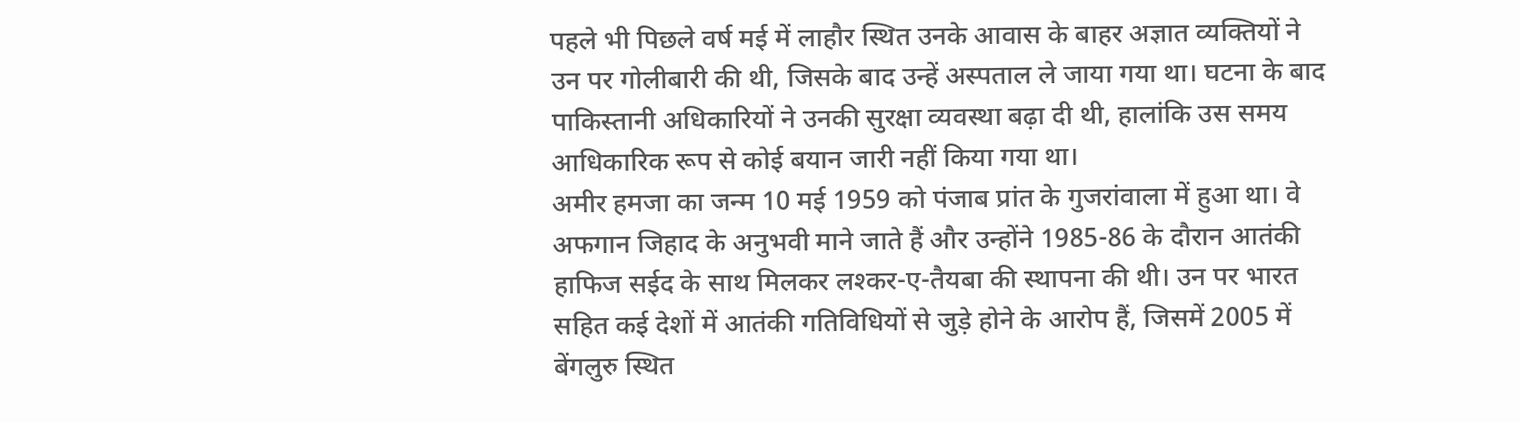पहले भी पिछले वर्ष मई में लाहौर स्थित उनके आवास के बाहर अज्ञात व्यक्तियों ने उन पर गोलीबारी की थी, जिसके बाद उन्हें अस्पताल ले जाया गया था। घटना के बाद पाकिस्तानी अधिकारियों ने उनकी सुरक्षा व्यवस्था बढ़ा दी थी, हालांकि उस समय आधिकारिक रूप से कोई बयान जारी नहीं किया गया था।
अमीर हमजा का जन्म 10 मई 1959 को पंजाब प्रांत के गुजरांवाला में हुआ था। वे अफगान जिहाद के अनुभवी माने जाते हैं और उन्होंने 1985-86 के दौरान आतंकी हाफिज सईद के साथ मिलकर लश्कर-ए-तैयबा की स्थापना की थी। उन पर भारत सहित कई देशों में आतंकी गतिविधियों से जुड़े होने के आरोप हैं, जिसमें 2005 में बेंगलुरु स्थित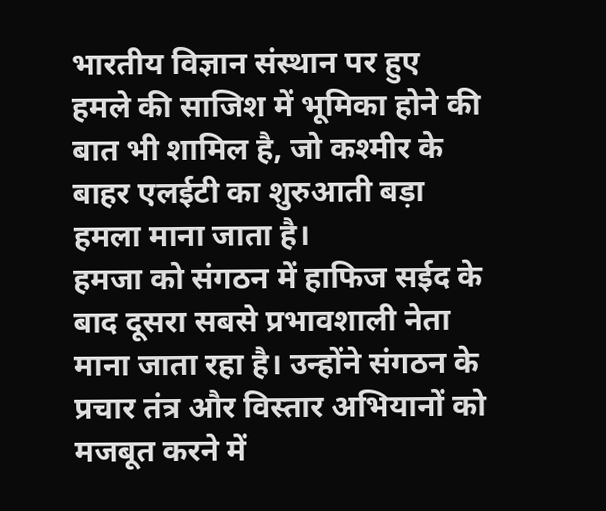भारतीय विज्ञान संस्थान पर हुए हमले की साजिश में भूमिका होने की बात भी शामिल है, जो कश्मीर के बाहर एलईटी का शुरुआती बड़ा हमला माना जाता है।
हमजा को संगठन में हाफिज सईद के बाद दूसरा सबसे प्रभावशाली नेता माना जाता रहा है। उन्होंने संगठन के प्रचार तंत्र और विस्तार अभियानों को मजबूत करने में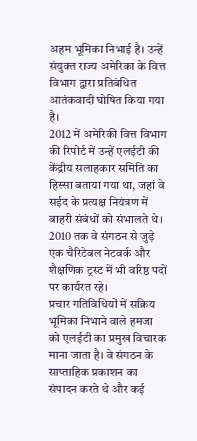अहम भूमिका निभाई है। उन्हें संयुक्त राज्य अमेरिका के वित्त विभाग द्वारा प्रतिबंधित आतंकवादी घोषित किया गया है।
2012 में अमेरिकी वित्त विभाग की रिपोर्ट में उन्हें एलईटी की केंद्रीय सलाहकार समिति का हिस्सा बताया गया था, जहां वे सईद के प्रत्यक्ष नियंत्रण में बाहरी संबंधों को संभालते थे। 2010 तक वे संगठन से जुड़े एक चैरिटेबल नेटवर्क और शैक्षणिक ट्रस्ट में भी वरिष्ठ पदों पर कार्यरत रहे।
प्रचार गतिविधियों में सक्रिय भूमिका निभाने वाले हमजा को एलईटी का प्रमुख विचारक माना जाता है। वे संगठन के साप्ताहिक प्रकाशन का संपादन करते थे और कई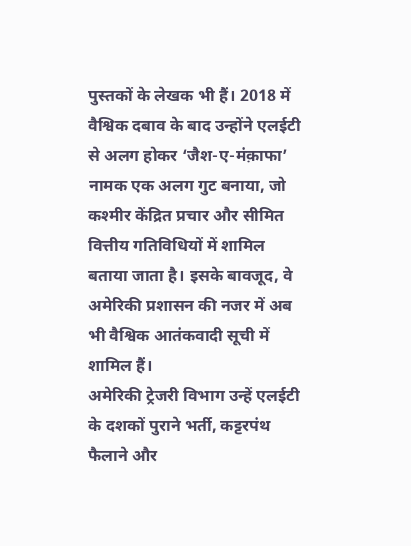पुस्तकों के लेखक भी हैं। 2018 में वैश्विक दबाव के बाद उन्होंने एलईटी से अलग होकर ‘जैश-ए-मंक़ाफा’ नामक एक अलग गुट बनाया, जो कश्मीर केंद्रित प्रचार और सीमित वित्तीय गतिविधियों में शामिल बताया जाता है। इसके बावजूद, वे अमेरिकी प्रशासन की नजर में अब भी वैश्विक आतंकवादी सूची में शामिल हैं।
अमेरिकी ट्रेजरी विभाग उन्हें एलईटी के दशकों पुराने भर्ती, कट्टरपंथ फैलाने और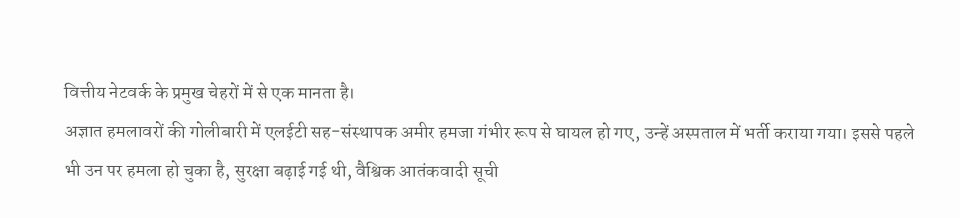वित्तीय नेटवर्क के प्रमुख चेहरों में से एक मानता है।
अज्ञात हमलावरों की गोलीबारी में एलईटी सह-संस्थापक अमीर हमजा गंभीर रूप से घायल हो गए, उन्हें अस्पताल में भर्ती कराया गया। इससे पहले भी उन पर हमला हो चुका है, सुरक्षा बढ़ाई गई थी, वैश्विक आतंकवादी सूची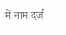में नाम दर्ज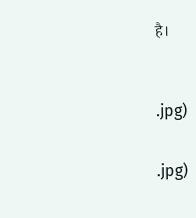है।



.jpg)


.jpg)